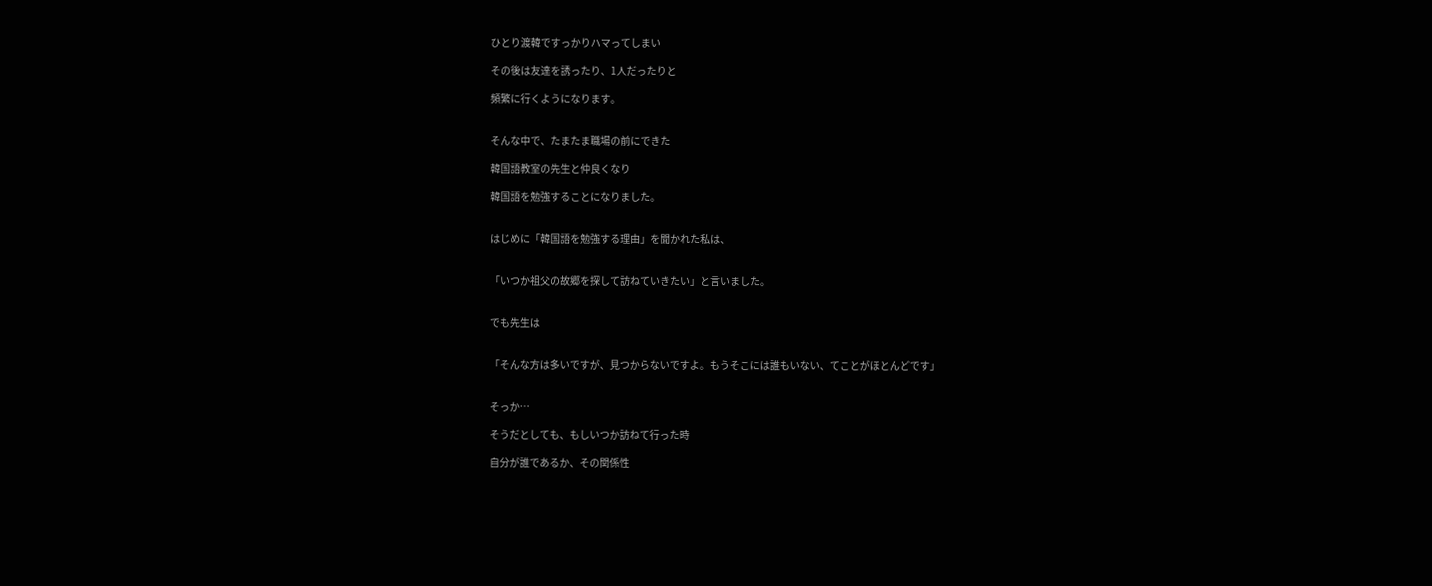ひとり渡韓ですっかりハマってしまい

その後は友達を誘ったり、1人だったりと

頻繁に行くようになります。


そんな中で、たまたま職場の前にできた

韓国語教室の先生と仲良くなり

韓国語を勉強することになりました。


はじめに「韓国語を勉強する理由」を聞かれた私は、


「いつか祖父の故郷を探して訪ねていきたい」と言いました。


でも先生は


「そんな方は多いですが、見つからないですよ。もうそこには誰もいない、てことがほとんどです」


そっか…

そうだとしても、もしいつか訪ねて行った時

自分が誰であるか、その関係性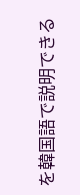を韓国語で説明できる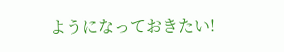ようになっておきたい!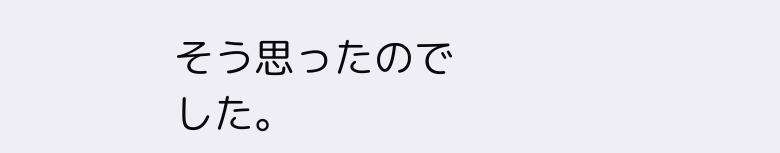そう思ったのでした。